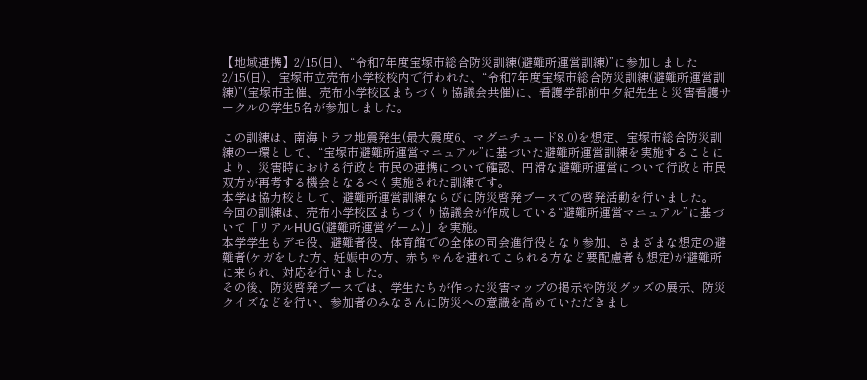【地域連携】2/15(日)、“令和7年度宝塚市総合防災訓練(避難所運営訓練)”に参加しました
2/15(日)、宝塚市立売布小学校校内で行われた、“令和7年度宝塚市総合防災訓練(避難所運営訓練)”(宝塚市主催、売布小学校区まちづくり協議会共催)に、看護学部前中夕紀先生と災害看護サークルの学生5名が参加しました。

この訓練は、南海トラフ地震発生(最大震度6、マグニチュード8.0)を想定、宝塚市総合防災訓練の一環として、“宝塚市避難所運営マニュアル”に基づいた避難所運営訓練を実施することにより、災害時における行政と市民の連携について確認、円滑な避難所運営について行政と市民双方が再考する機会となるべく実施された訓練です。
本学は協力校として、避難所運営訓練ならびに防災啓発ブースでの啓発活動を行いました。
今回の訓練は、売布小学校区まちづくり協議会が作成している“避難所運営マニュアル”に基づいて「リアルHUG(避難所運営ゲーム)」を実施。
本学学生もデモ役、避難者役、体育館での全体の司会進行役となり参加、さまざまな想定の避難者(ケガをした方、妊娠中の方、赤ちゃんを連れてこられる方など要配慮者も想定)が避難所に来られ、対応を行いました。
その後、防災啓発ブースでは、学生たちが作った災害マップの掲示や防災グッズの展示、防災クイズなどを行い、参加者のみなさんに防災への意識を高めていただきまし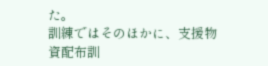た。
訓練ではそのほかに、支援物資配布訓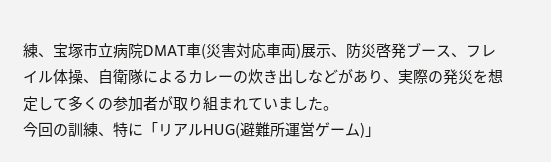練、宝塚市立病院DMAT車(災害対応車両)展示、防災啓発ブース、フレイル体操、自衛隊によるカレーの炊き出しなどがあり、実際の発災を想定して多くの参加者が取り組まれていました。
今回の訓練、特に「リアルHUG(避難所運営ゲーム)」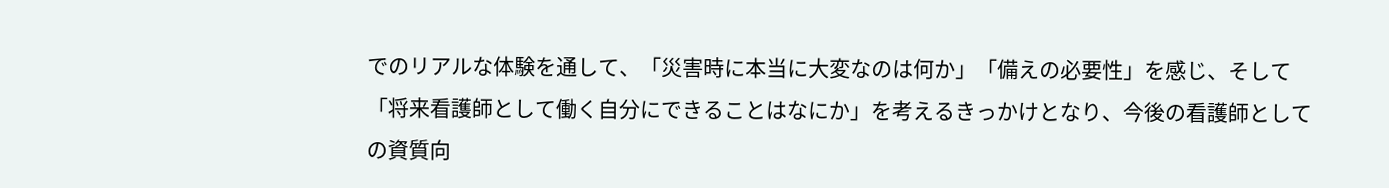でのリアルな体験を通して、「災害時に本当に大変なのは何か」「備えの必要性」を感じ、そして「将来看護師として働く自分にできることはなにか」を考えるきっかけとなり、今後の看護師としての資質向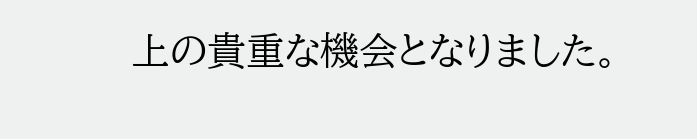上の貴重な機会となりました。